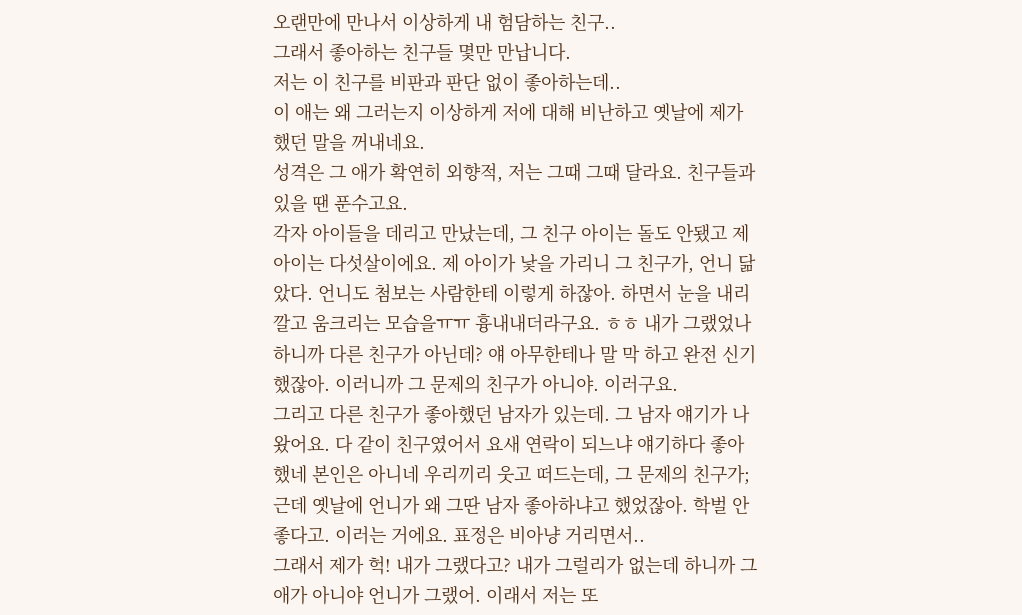오랜만에 만나서 이상하게 내 험담하는 친구..
그래서 좋아하는 친구들 몇만 만납니다.
저는 이 친구를 비판과 판단 없이 좋아하는데..
이 애는 왜 그러는지 이상하게 저에 대해 비난하고 옛날에 제가 했던 말을 꺼내네요.
성격은 그 애가 확연히 외향적, 저는 그때 그때 달라요. 친구들과 있을 땐 푼수고요.
각자 아이들을 데리고 만났는데, 그 친구 아이는 돌도 안됐고 제 아이는 다섯살이에요. 제 아이가 낯을 가리니 그 친구가, 언니 닮았다. 언니도 첨보는 사람한테 이렇게 하잖아. 하면서 눈을 내리깔고 움크리는 모습을ㅠㅠ 흉내내더라구요. ㅎㅎ 내가 그랬었나 하니까 다른 친구가 아닌데? 얘 아무한테나 말 막 하고 완전 신기했잖아. 이러니까 그 문제의 친구가 아니야. 이러구요.
그리고 다른 친구가 좋아했던 남자가 있는데. 그 남자 얘기가 나왔어요. 다 같이 친구였어서 요새 연락이 되느냐 얘기하다 좋아했네 본인은 아니네 우리끼리 웃고 떠드는데, 그 문제의 친구가; 근데 옛날에 언니가 왜 그딴 남자 좋아하냐고 했었잖아. 학벌 안좋다고. 이러는 거에요. 표정은 비아냥 거리면서..
그래서 제가 헉! 내가 그랬다고? 내가 그럴리가 없는데 하니까 그 애가 아니야 언니가 그랬어. 이래서 저는 또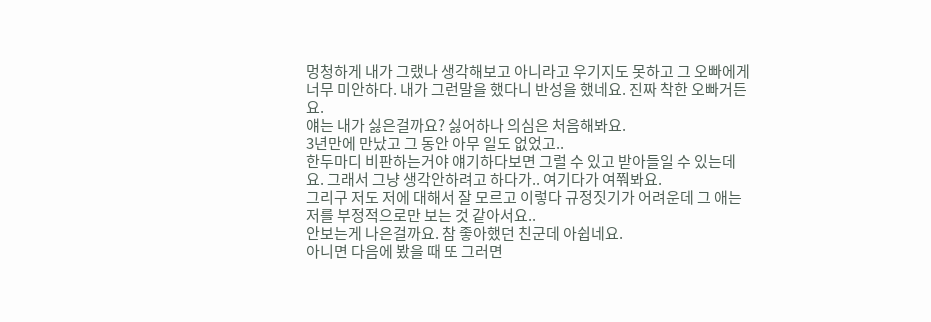멍청하게 내가 그랬나 생각해보고 아니라고 우기지도 못하고 그 오빠에게 너무 미안하다. 내가 그런말을 했다니 반성을 했네요. 진짜 착한 오빠거든요.
얘는 내가 싫은걸까요? 싫어하나 의심은 처음해봐요.
3년만에 만났고 그 동안 아무 일도 없었고..
한두마디 비판하는거야 얘기하다보면 그럴 수 있고 받아들일 수 있는데요. 그래서 그냥 생각안하려고 하다가.. 여기다가 여쭤봐요.
그리구 저도 저에 대해서 잘 모르고 이렇다 규정짓기가 어려운데 그 애는 저를 부정적으로만 보는 것 같아서요..
안보는게 나은걸까요. 참 좋아했던 친군데 아쉽네요.
아니면 다음에 봤을 때 또 그러면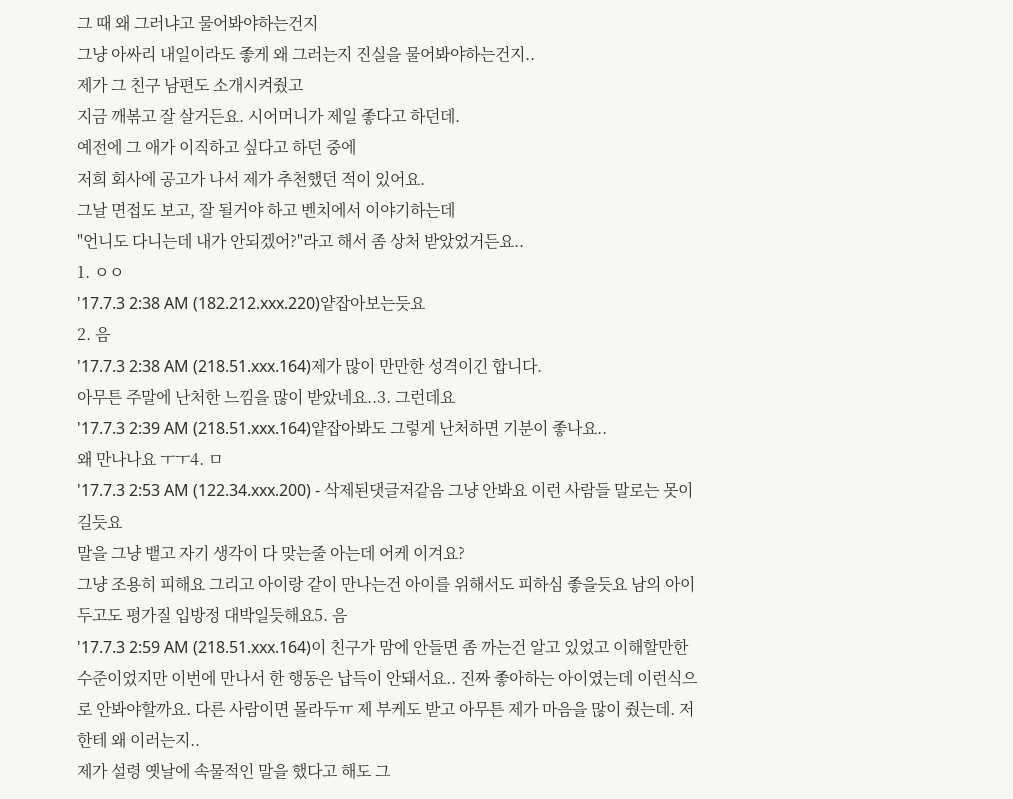그 때 왜 그러냐고 물어봐야하는건지
그냥 아싸리 내일이라도 좋게 왜 그러는지 진실을 물어봐야하는건지..
제가 그 친구 남편도 소개시켜줬고
지금 깨볶고 잘 살거든요. 시어머니가 제일 좋다고 하던데.
예전에 그 애가 이직하고 싶다고 하던 중에
저희 회사에 공고가 나서 제가 추천했던 적이 있어요.
그날 면접도 보고, 잘 될거야 하고 벤치에서 이야기하는데
"언니도 다니는데 내가 안되겠어?"라고 해서 좀 상처 받았었거든요..
1. ㅇㅇ
'17.7.3 2:38 AM (182.212.xxx.220)얕잡아보는듯요
2. 음
'17.7.3 2:38 AM (218.51.xxx.164)제가 많이 만만한 성격이긴 합니다.
아무튼 주말에 난처한 느낌을 많이 받았네요..3. 그런데요
'17.7.3 2:39 AM (218.51.xxx.164)얕잡아봐도 그렇게 난처하면 기분이 좋나요..
왜 만나나요 ㅜㅜ4. ㅁ
'17.7.3 2:53 AM (122.34.xxx.200) - 삭제된댓글저같음 그냥 안봐요 이런 사람들 말로는 못이길듯요
말을 그냥 뱉고 자기 생각이 다 맞는줄 아는데 어케 이겨요?
그냥 조용히 피해요 그리고 아이랑 같이 만나는건 아이를 위해서도 피하심 좋을듯요 남의 아이 두고도 평가질 입방정 대박일듯해요5. 음
'17.7.3 2:59 AM (218.51.xxx.164)이 친구가 맘에 안들면 좀 까는건 알고 있었고 이해할만한 수준이었지만 이번에 만나서 한 행동은 납득이 안돼서요.. 진짜 좋아하는 아이였는데 이런식으로 안봐야할까요. 다른 사람이면 몰라두ㅠ 제 부케도 받고 아무튼 제가 마음을 많이 줬는데. 저한테 왜 이러는지..
제가 설령 옛날에 속물적인 말을 했다고 해도 그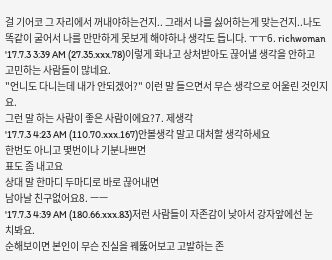걸 기어코 그 자리에서 꺼내야하는건지.. 그래서 나를 싫어하는게 맞는건지..나도 똑같이 굴어서 나를 만만하게 못보게 해야하나 생각도 듭니다. ㅜㅜ6. richwoman
'17.7.3 3:39 AM (27.35.xxx.78)이렇게 화나고 상처받아도 끊어낼 생각을 안하고 고민하는 사람들이 많네요.
"언니도 다니는데 내가 안되겠어?" 이런 말 들으면서 무슨 생각으로 어울린 것인지요.
그런 말 하는 사람이 좋은 사람이에요?7. 제생각
'17.7.3 4:23 AM (110.70.xxx.167)안볼생각 말고 대처할 생각하세요
한번도 아니고 몇번이나 기분나쁘면
표도 좀 내고요
상대 말 한마디 두마디로 바로 끊어내면
남아날 친구없어요8. ㅡㅡ
'17.7.3 4:39 AM (180.66.xxx.83)저런 사람들이 자존감이 낮아서 강자앞에선 눈치봐요.
순해보이면 본인이 무슨 진실을 꿰뚫어보고 고발하는 존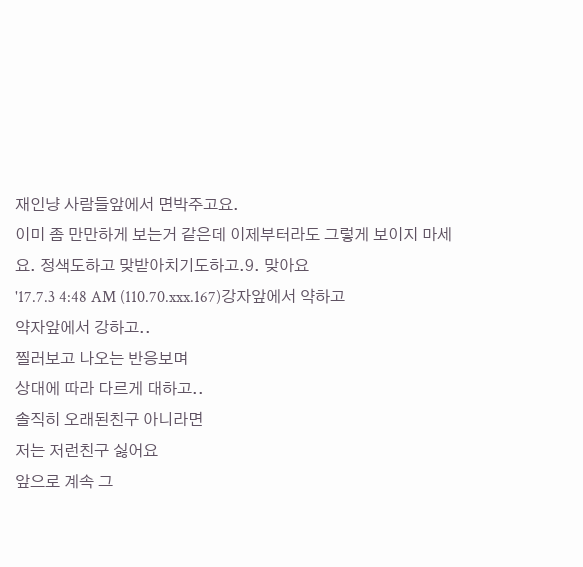재인냥 사람들앞에서 면박주고요.
이미 좀 만만하게 보는거 같은데 이제부터라도 그렇게 보이지 마세요. 정색도하고 맞받아치기도하고.9. 맞아요
'17.7.3 4:48 AM (110.70.xxx.167)강자앞에서 약하고
약자앞에서 강하고..
찔러보고 나오는 반응보며
상대에 따라 다르게 대하고..
솔직히 오래된친구 아니라면
저는 저런친구 싫어요
앞으로 계속 그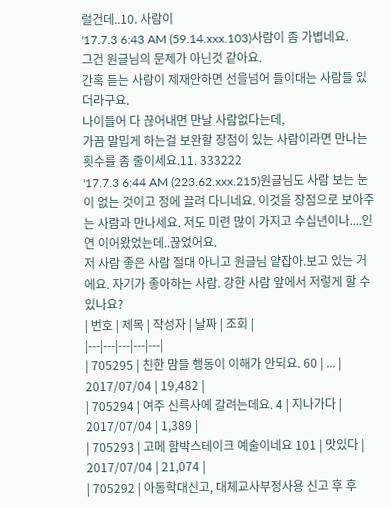럴건데..10. 사람이
'17.7.3 6:43 AM (59.14.xxx.103)사람이 좀 가볍네요.
그건 원글님의 문제가 아닌것 같아요.
간혹 듣는 사람이 제재안하면 선을넘어 들이대는 사람들 있더라구요.
나이들어 다 끊어내면 만날 사람없다는데,
가끔 말밉게 하는걸 보완할 장점이 있는 사람이라면 만나는 횟수를 좀 줄이세요.11. 333222
'17.7.3 6:44 AM (223.62.xxx.215)원글님도 사람 보는 눈이 없는 것이고 정에 끌려 다니네요. 이것을 장점으로 보아주는 사람과 만나세요. 저도 미련 많이 가지고 수십년이나....인연 이어왔었는데..끊었어요.
저 사람 좋은 사람 절대 아니고 원글님 얕잡아.보고 있는 거에요. 자기가 좋아하는 사람. 강한 사람 앞에서 저렇게 할 수 있나요?
| 번호 | 제목 | 작성자 | 날짜 | 조회 |
|---|---|---|---|---|
| 705295 | 친한 맘들 행동이 이해가 안되요. 60 | ... | 2017/07/04 | 19,482 |
| 705294 | 여주 신륵사에 갈려는데요. 4 | 지나가다 | 2017/07/04 | 1,389 |
| 705293 | 고메 함박스테이크 예술이네요 101 | 맛있다 | 2017/07/04 | 21,074 |
| 705292 | 아동학대신고, 대체교사부정사용 신고 후 후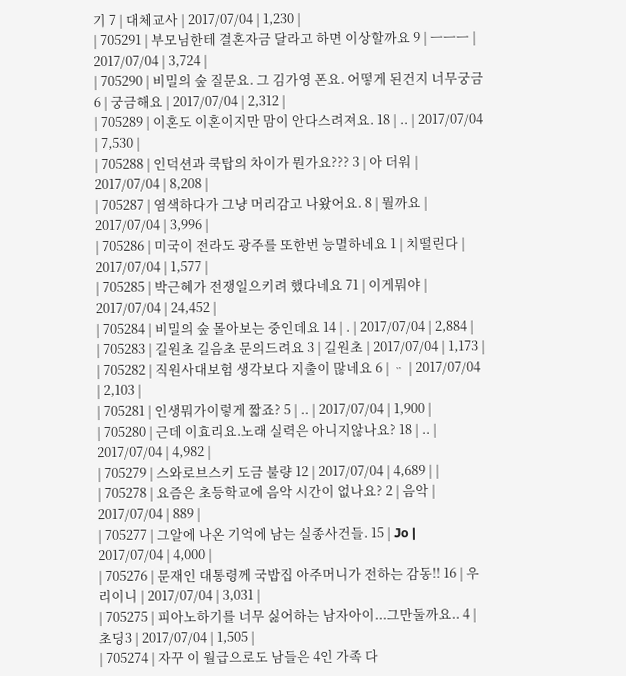기 7 | 대체교사 | 2017/07/04 | 1,230 |
| 705291 | 부모님한테 결혼자금 달라고 하면 이상할까요 9 | ㅡㅡㅡ | 2017/07/04 | 3,724 |
| 705290 | 비밀의 숲 질문요. 그 김가영 폰요. 어떻게 된건지 너무궁금 6 | 궁금해요 | 2017/07/04 | 2,312 |
| 705289 | 이혼도 이혼이지만 맘이 안다스려져요. 18 | .. | 2017/07/04 | 7,530 |
| 705288 | 인덕션과 쿡탑의 차이가 뭔가요??? 3 | 아 더워 | 2017/07/04 | 8,208 |
| 705287 | 염색하다가 그냥 머리감고 나왔어요. 8 | 뭘까요 | 2017/07/04 | 3,996 |
| 705286 | 미국이 전라도 광주를 또한번 능멸하네요 1 | 치떨린다 | 2017/07/04 | 1,577 |
| 705285 | 박근혜가 전쟁일으키려 했다네요 71 | 이게뭐야 | 2017/07/04 | 24,452 |
| 705284 | 비밀의 숲 몰아보는 중인데요 14 | . | 2017/07/04 | 2,884 |
| 705283 | 길원초 길음초 문의드려요 3 | 길원초 | 2017/07/04 | 1,173 |
| 705282 | 직원사대보험 생각보다 지출이 많네요 6 | ᆢ | 2017/07/04 | 2,103 |
| 705281 | 인생뭐가이렇게 짧죠? 5 | .. | 2017/07/04 | 1,900 |
| 705280 | 근데 이효리요.노래 실력은 아니지않나요? 18 | .. | 2017/07/04 | 4,982 |
| 705279 | 스와로브스키 도금 불량 12 | 2017/07/04 | 4,689 | |
| 705278 | 요즘은 초등학교에 음악 시간이 없나요? 2 | 음악 | 2017/07/04 | 889 |
| 705277 | 그알에 나온 기억에 남는 실종사건들. 15 | Jo | 2017/07/04 | 4,000 |
| 705276 | 문재인 대통령께 국밥집 아주머니가 전하는 감동!! 16 | 우리이니 | 2017/07/04 | 3,031 |
| 705275 | 피아노하기를 너무 싫어하는 남자아이...그만둘까요.. 4 | 초딩3 | 2017/07/04 | 1,505 |
| 705274 | 자꾸 이 월급으로도 남들은 4인 가족 다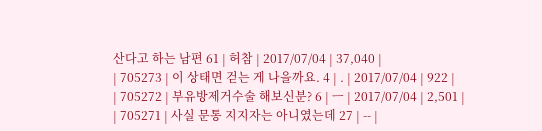산다고 하는 남편 61 | 허참 | 2017/07/04 | 37,040 |
| 705273 | 이 상태면 걷는 게 나을까요. 4 | . | 2017/07/04 | 922 |
| 705272 | 부유방제거수술 해보신분? 6 | ㅡ | 2017/07/04 | 2,501 |
| 705271 | 사실 문통 지지자는 아니였는데 27 | -- |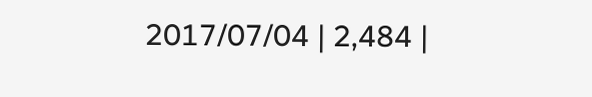2017/07/04 | 2,484 |